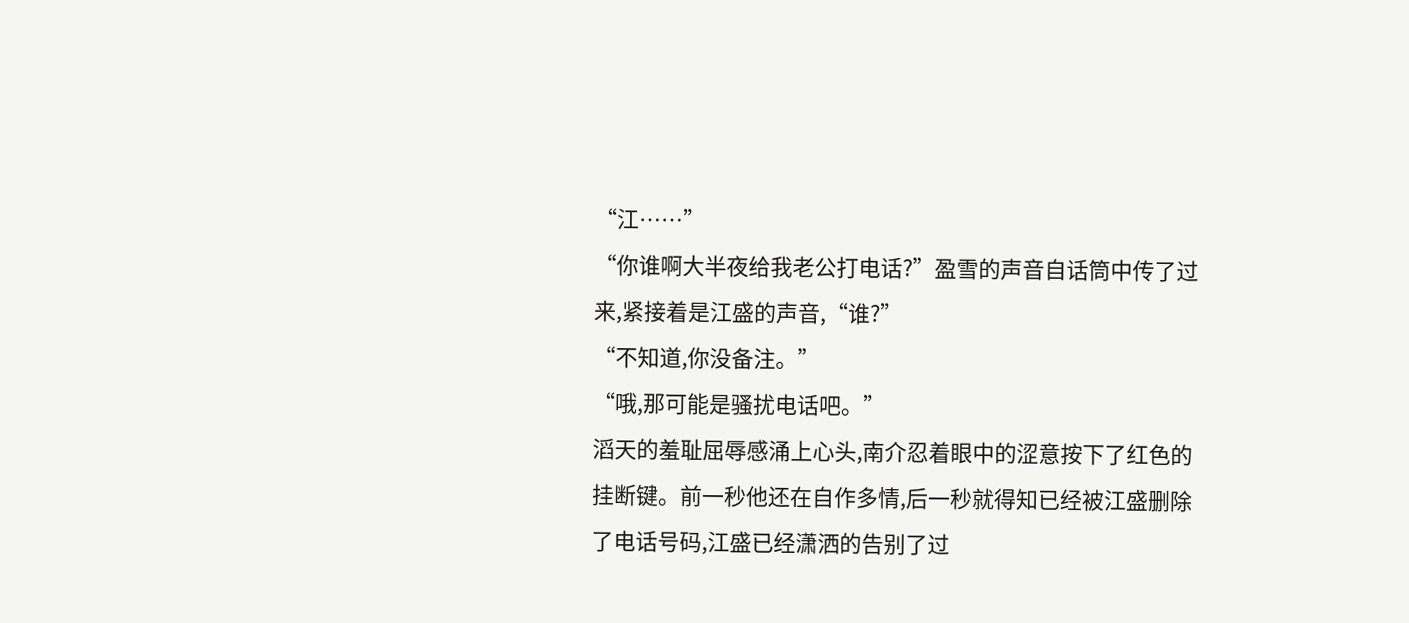“江……”
“你谁啊大半夜给我老公打电话?”盈雪的声音自话筒中传了过来,紧接着是江盛的声音,“谁?”
“不知道,你没备注。”
“哦,那可能是骚扰电话吧。”
滔天的羞耻屈辱感涌上心头,南介忍着眼中的涩意按下了红色的挂断键。前一秒他还在自作多情,后一秒就得知已经被江盛删除了电话号码,江盛已经潇洒的告别了过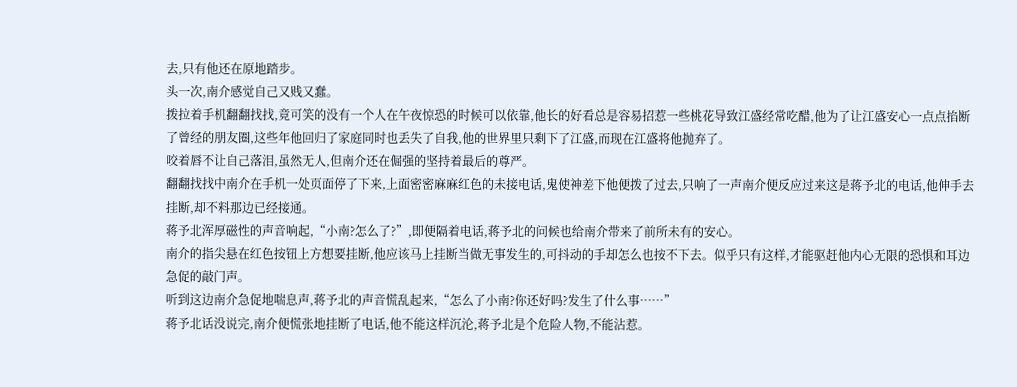去,只有他还在原地踏步。
头一次,南介感觉自己又贱又蠢。
拨拉着手机翻翻找找,竟可笑的没有一个人在午夜惊恐的时候可以依靠,他长的好看总是容易招惹一些桃花导致江盛经常吃醋,他为了让江盛安心一点点掐断了曾经的朋友圈,这些年他回归了家庭同时也丢失了自我,他的世界里只剩下了江盛,而现在江盛将他抛弃了。
咬着唇不让自己落泪,虽然无人,但南介还在倔强的坚持着最后的尊严。
翻翻找找中南介在手机一处页面停了下来,上面密密麻麻红色的未接电话,鬼使神差下他便拨了过去,只响了一声南介便反应过来这是蒋予北的电话,他伸手去挂断,却不料那边已经接通。
蒋予北浑厚磁性的声音响起,“小南?怎么了?”,即便隔着电话,蒋予北的问候也给南介带来了前所未有的安心。
南介的指尖悬在红色按钮上方想要挂断,他应该马上挂断当做无事发生的,可抖动的手却怎么也按不下去。似乎只有这样,才能驱赶他内心无限的恐惧和耳边急促的敲门声。
听到这边南介急促地喘息声,蒋予北的声音慌乱起来,“怎么了小南?你还好吗?发生了什么事……”
蒋予北话没说完,南介便慌张地挂断了电话,他不能这样沉沦,蒋予北是个危险人物,不能沾惹。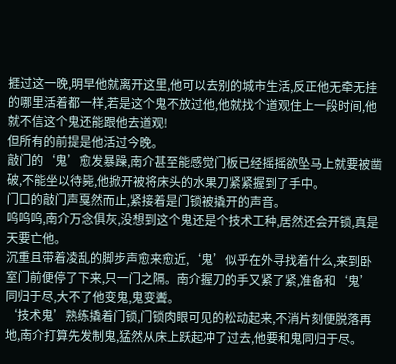捱过这一晚,明早他就离开这里,他可以去别的城市生活,反正他无牵无挂的哪里活着都一样,若是这个鬼不放过他,他就找个道观住上一段时间,他就不信这个鬼还能跟他去道观!
但所有的前提是他活过今晚。
敲门的‘鬼’愈发暴躁,南介甚至能感觉门板已经摇摇欲坠马上就要被凿破,不能坐以待毙,他掀开被将床头的水果刀紧紧握到了手中。
门口的敲门声戛然而止,紧接着是门锁被撬开的声音。
呜呜呜,南介万念俱灰,没想到这个鬼还是个技术工种,居然还会开锁,真是天要亡他。
沉重且带着凌乱的脚步声愈来愈近,‘鬼’似乎在外寻找着什么,来到卧室门前便停了下来,只一门之隔。南介握刀的手又紧了紧,准备和‘鬼’同归于尽,大不了他变鬼,鬼变聻。
‘技术鬼’熟练撬着门锁,门锁肉眼可见的松动起来,不消片刻便脱落再地,南介打算先发制鬼,猛然从床上跃起冲了过去,他要和鬼同归于尽。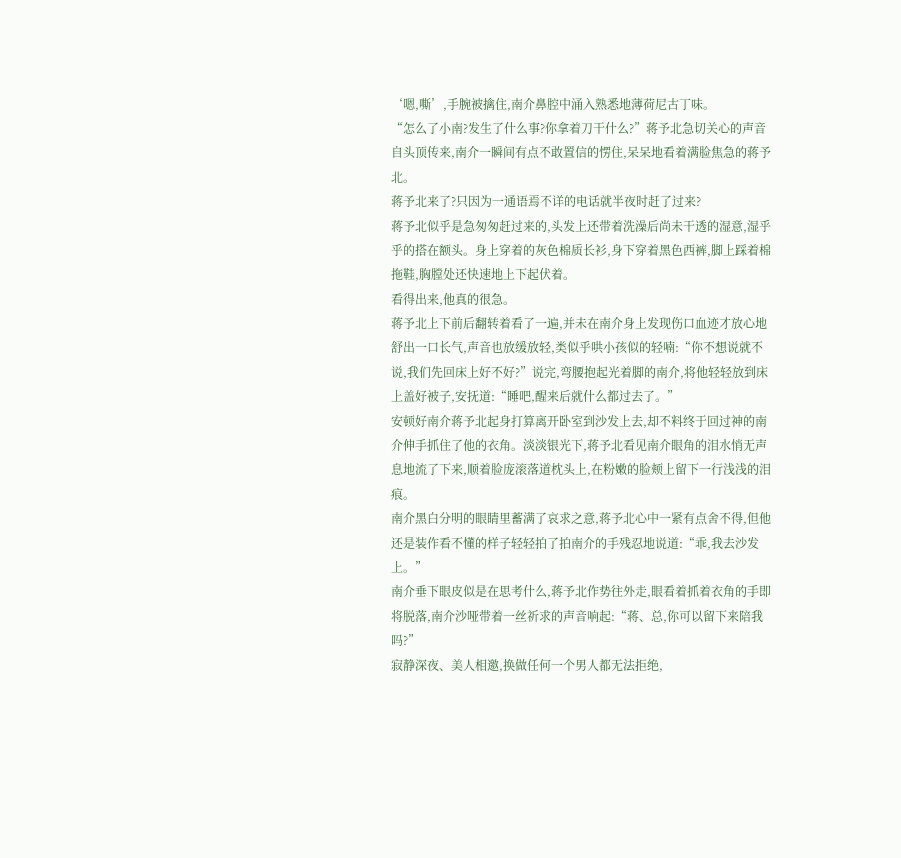‘嗯,嘶’,手腕被擒住,南介鼻腔中涌入熟悉地薄荷尼古丁味。
“怎么了小南?发生了什么事?你拿着刀干什么?”蒋予北急切关心的声音自头顶传来,南介一瞬间有点不敢置信的愣住,呆呆地看着满脸焦急的蒋予北。
蒋予北来了?只因为一通语焉不详的电话就半夜时赶了过来?
蒋予北似乎是急匆匆赶过来的,头发上还带着洗澡后尚未干透的湿意,湿乎乎的搭在额头。身上穿着的灰色棉质长衫,身下穿着黑色西裤,脚上踩着棉拖鞋,胸膛处还快速地上下起伏着。
看得出来,他真的很急。
蒋予北上下前后翻转着看了一遍,并未在南介身上发现伤口血迹才放心地舒出一口长气,声音也放缓放轻,类似乎哄小孩似的轻喃:“你不想说就不说,我们先回床上好不好?”说完,弯腰抱起光着脚的南介,将他轻轻放到床上盖好被子,安抚道:“睡吧,醒来后就什么都过去了。”
安顿好南介蒋予北起身打算离开卧室到沙发上去,却不料终于回过神的南介伸手抓住了他的衣角。淡淡银光下,蒋予北看见南介眼角的泪水悄无声息地流了下来,顺着脸庞滚落道枕头上,在粉嫩的脸颊上留下一行浅浅的泪痕。
南介黑白分明的眼睛里蓄满了哀求之意,蒋予北心中一紧有点舍不得,但他还是装作看不懂的样子轻轻拍了拍南介的手残忍地说道:“乖,我去沙发上。”
南介垂下眼皮似是在思考什么,蒋予北作势往外走,眼看着抓着衣角的手即将脱落,南介沙哑带着一丝祈求的声音响起:“蒋、总,你可以留下来陪我吗?”
寂静深夜、美人相邀,换做任何一个男人都无法拒绝,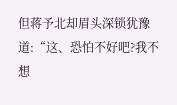但蒋予北却眉头深锁犹豫道:“这、恐怕不好吧?我不想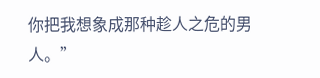你把我想象成那种趁人之危的男人。”